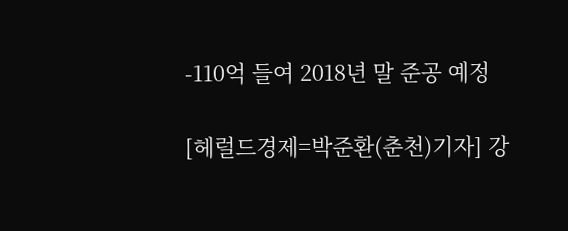-110억 들여 2018년 말 준공 예정

[헤럴드경제=박준환(춘천)기자] 강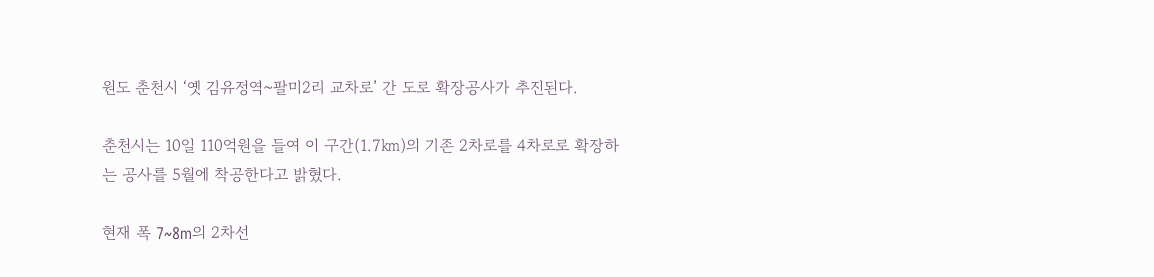원도 춘천시 ‘옛 김유정역~팔미2리 교차로’ 간 도로 확장공사가 추진된다.

춘천시는 10일 110억원을 들여 이 구간(1.7㎞)의 기존 2차로를 4차로로 확장하는 공사를 5월에 착공한다고 밝혔다.

현재 폭 7~8m의 2차선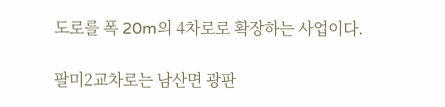도로를 폭 20m의 4차로로 확장하는 사업이다.

팔미2교차로는 남산면 광판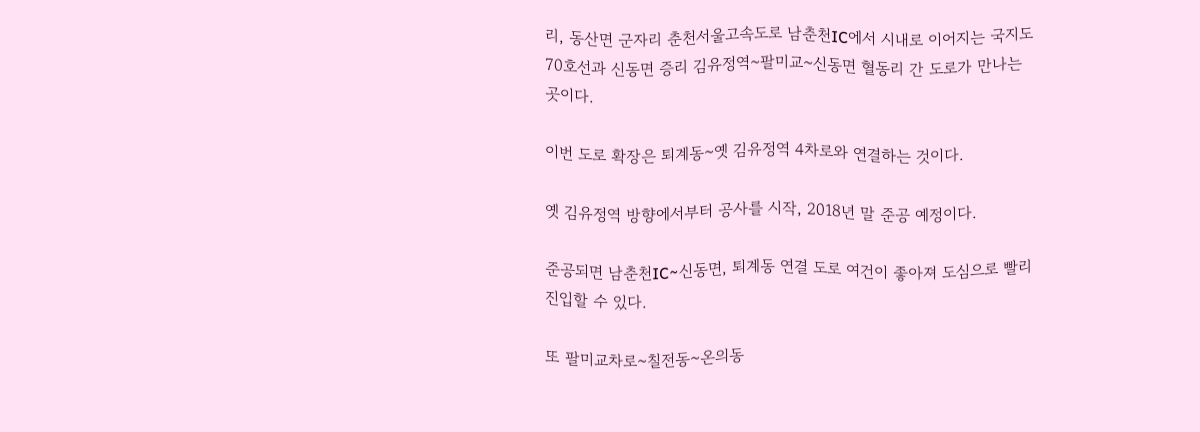리, 동산면 군자리 춘천서울고속도로 남춘천IC에서 시내로 이어지는 국지도 70호선과 신동면 증리 김유정역~팔미교~신동면 혈동리 간 도로가 만나는 곳이다.

이번 도로 확장은 퇴계동~옛 김유정역 4차로와 연결하는 것이다.

옛 김유정역 방향에서부터 공사를 시작, 2018년 말 준공 예정이다.

준공되면 남춘천IC~신동면, 퇴계동 연결 도로 여건이 좋아져 도심으로 빨리 진입할 수 있다.

또 팔미교차로~칠전동~온의동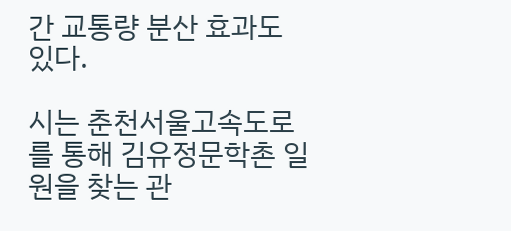간 교통량 분산 효과도 있다.

시는 춘천서울고속도로를 통해 김유정문학촌 일원을 찾는 관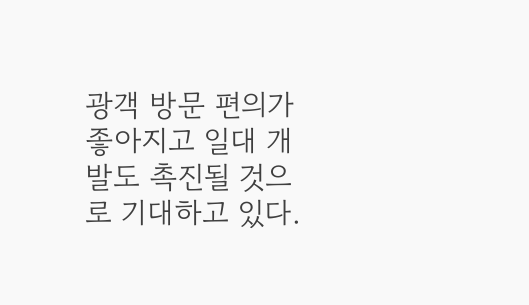광객 방문 편의가 좋아지고 일대 개발도 촉진될 것으로 기대하고 있다.